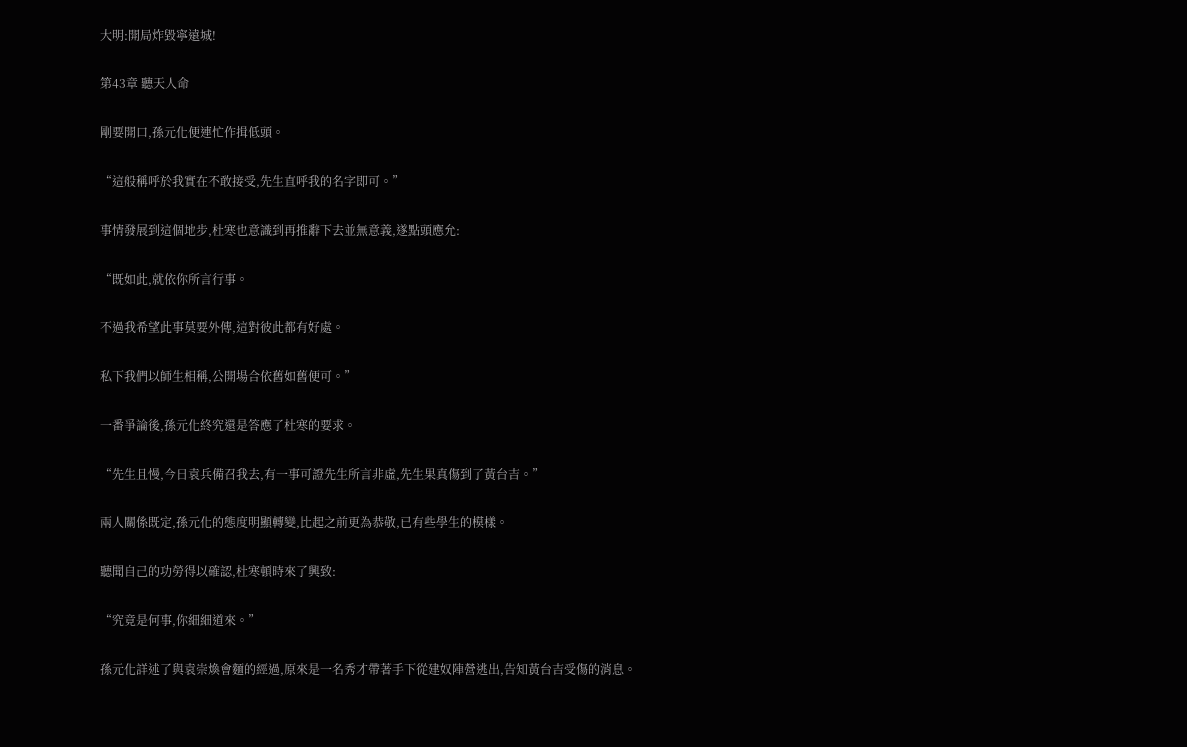大明:開局炸毀寧遠城!

第43章 聽天人命

剛要開口,孫元化便連忙作揖低頭。

“這般稱呼於我實在不敢接受,先生直呼我的名字即可。”

事情發展到這個地步,杜寒也意識到再推辭下去並無意義,遂點頭應允:

“既如此,就依你所言行事。

不過我希望此事莫要外傳,這對彼此都有好處。

私下我們以師生相稱,公開場合依舊如舊便可。”

一番爭論後,孫元化終究還是答應了杜寒的要求。

“先生且慢,今日袁兵備召我去,有一事可證先生所言非虛,先生果真傷到了黃台吉。”

兩人關係既定,孫元化的態度明顯轉變,比起之前更為恭敬,已有些學生的模樣。

聽聞自己的功勞得以確認,杜寒頓時來了興致:

“究竟是何事,你細細道來。”

孫元化詳述了與袁崇煥會麵的經過,原來是一名秀才帶著手下從建奴陣營逃出,告知黃台吉受傷的消息。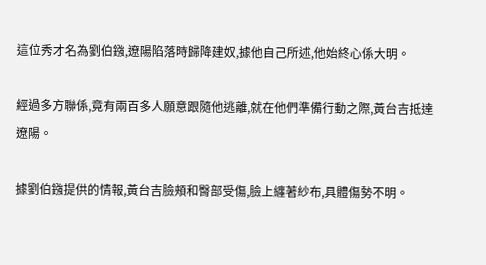這位秀才名為劉伯鏹,遼陽陷落時歸降建奴,據他自己所述,他始終心係大明。

經過多方聯係,竟有兩百多人願意跟隨他逃離,就在他們準備行動之際,黃台吉抵達遼陽。

據劉伯鏹提供的情報,黃台吉臉頰和臀部受傷,臉上纏著紗布,具體傷勢不明。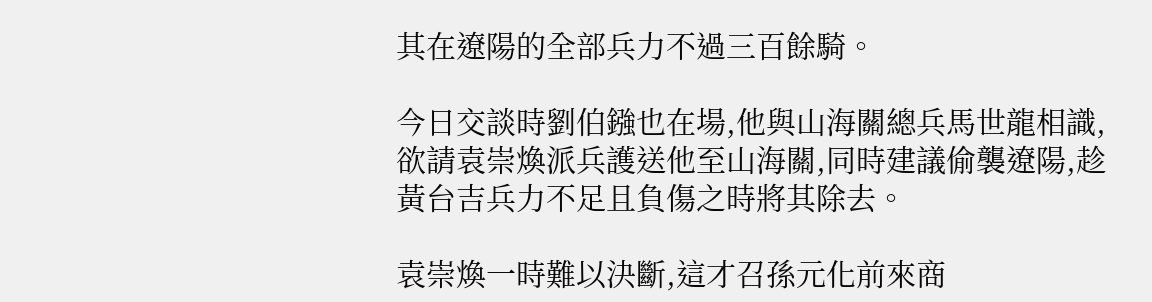其在遼陽的全部兵力不過三百餘騎。

今日交談時劉伯鏹也在場,他與山海關總兵馬世龍相識,欲請袁崇煥派兵護送他至山海關,同時建議偷襲遼陽,趁黃台吉兵力不足且負傷之時將其除去。

袁崇煥一時難以決斷,這才召孫元化前來商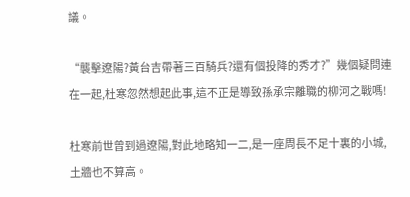議。

“襲擊遼陽?黃台吉帶著三百騎兵?還有個投降的秀才?”幾個疑問連在一起,杜寒忽然想起此事,這不正是導致孫承宗離職的柳河之戰嗎!

杜寒前世曾到過遼陽,對此地略知一二,是一座周長不足十裏的小城,土牆也不算高。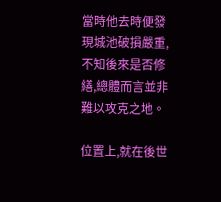當時他去時便發現城池破損嚴重,不知後來是否修繕,總體而言並非難以攻克之地。

位置上,就在後世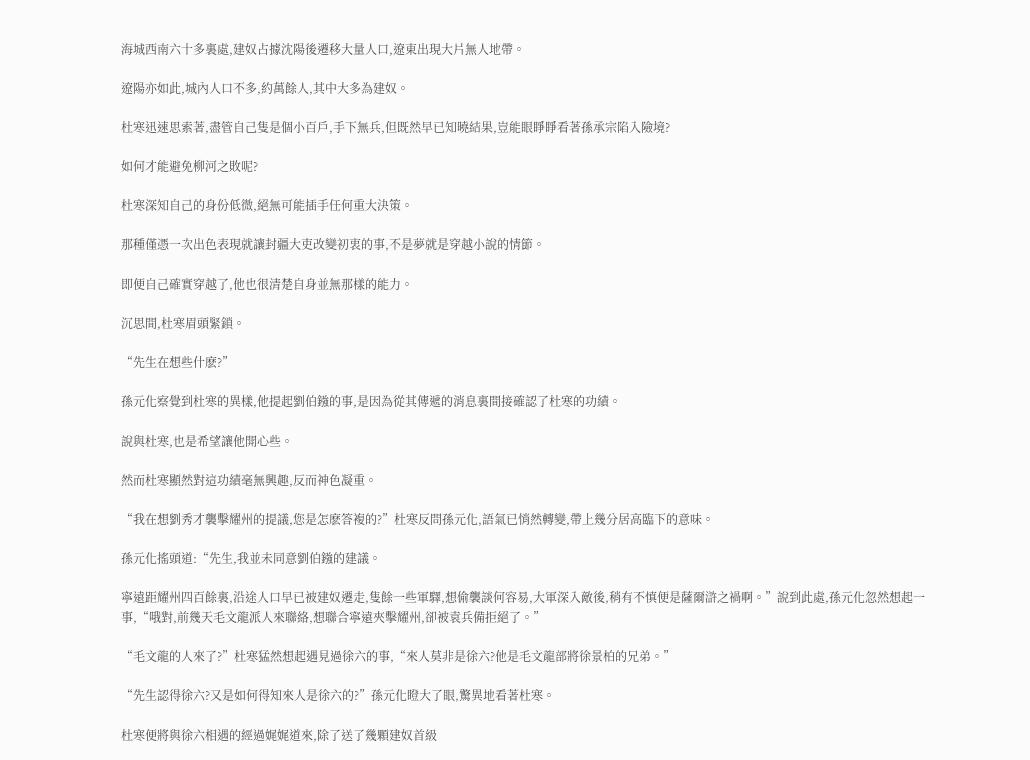海城西南六十多裏處,建奴占據沈陽後遷移大量人口,遼東出現大片無人地帶。

遼陽亦如此,城內人口不多,約萬餘人,其中大多為建奴。

杜寒迅速思索著,盡管自己隻是個小百戶,手下無兵,但既然早已知曉結果,豈能眼睜睜看著孫承宗陷入險境?

如何才能避免柳河之敗呢?

杜寒深知自己的身份低微,絕無可能插手任何重大決策。

那種僅憑一次出色表現就讓封疆大吏改變初衷的事,不是夢就是穿越小說的情節。

即便自己確實穿越了,他也很清楚自身並無那樣的能力。

沉思間,杜寒眉頭緊鎖。

“先生在想些什麽?”

孫元化察覺到杜寒的異樣,他提起劉伯鏹的事,是因為從其傳遞的消息裏間接確認了杜寒的功績。

說與杜寒,也是希望讓他開心些。

然而杜寒顯然對這功績毫無興趣,反而神色凝重。

“我在想劉秀才襲擊耀州的提議,您是怎麽答複的?”杜寒反問孫元化,語氣已悄然轉變,帶上幾分居高臨下的意味。

孫元化搖頭道:“先生,我並未同意劉伯鏹的建議。

寧遠距耀州四百餘裏,沿途人口早已被建奴遷走,隻餘一些軍驛,想偷襲談何容易,大軍深入敵後,稍有不慎便是薩爾滸之禍啊。”說到此處,孫元化忽然想起一事,“哦對,前幾天毛文龍派人來聯絡,想聯合寧遠夾擊耀州,卻被袁兵備拒絕了。”

“毛文龍的人來了?”杜寒猛然想起遇見過徐六的事,“來人莫非是徐六?他是毛文龍部將徐景柏的兄弟。”

“先生認得徐六?又是如何得知來人是徐六的?”孫元化瞪大了眼,驚異地看著杜寒。

杜寒便將與徐六相遇的經過娓娓道來,除了送了幾顆建奴首級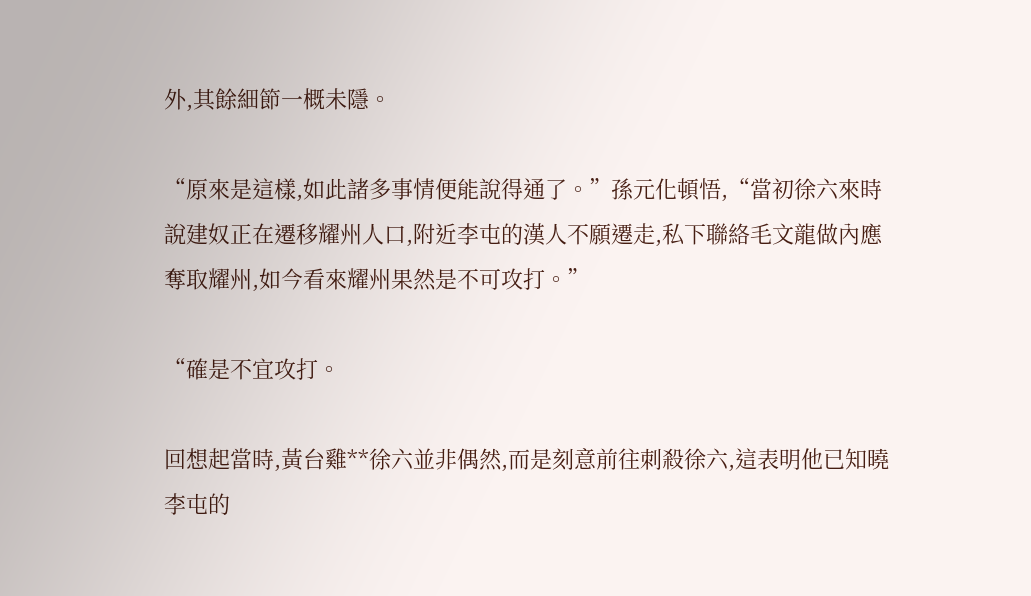外,其餘細節一概未隱。

“原來是這樣,如此諸多事情便能說得通了。”孫元化頓悟,“當初徐六來時說建奴正在遷移耀州人口,附近李屯的漢人不願遷走,私下聯絡毛文龍做內應奪取耀州,如今看來耀州果然是不可攻打。”

“確是不宜攻打。

回想起當時,黃台雞**徐六並非偶然,而是刻意前往刺殺徐六,這表明他已知曉李屯的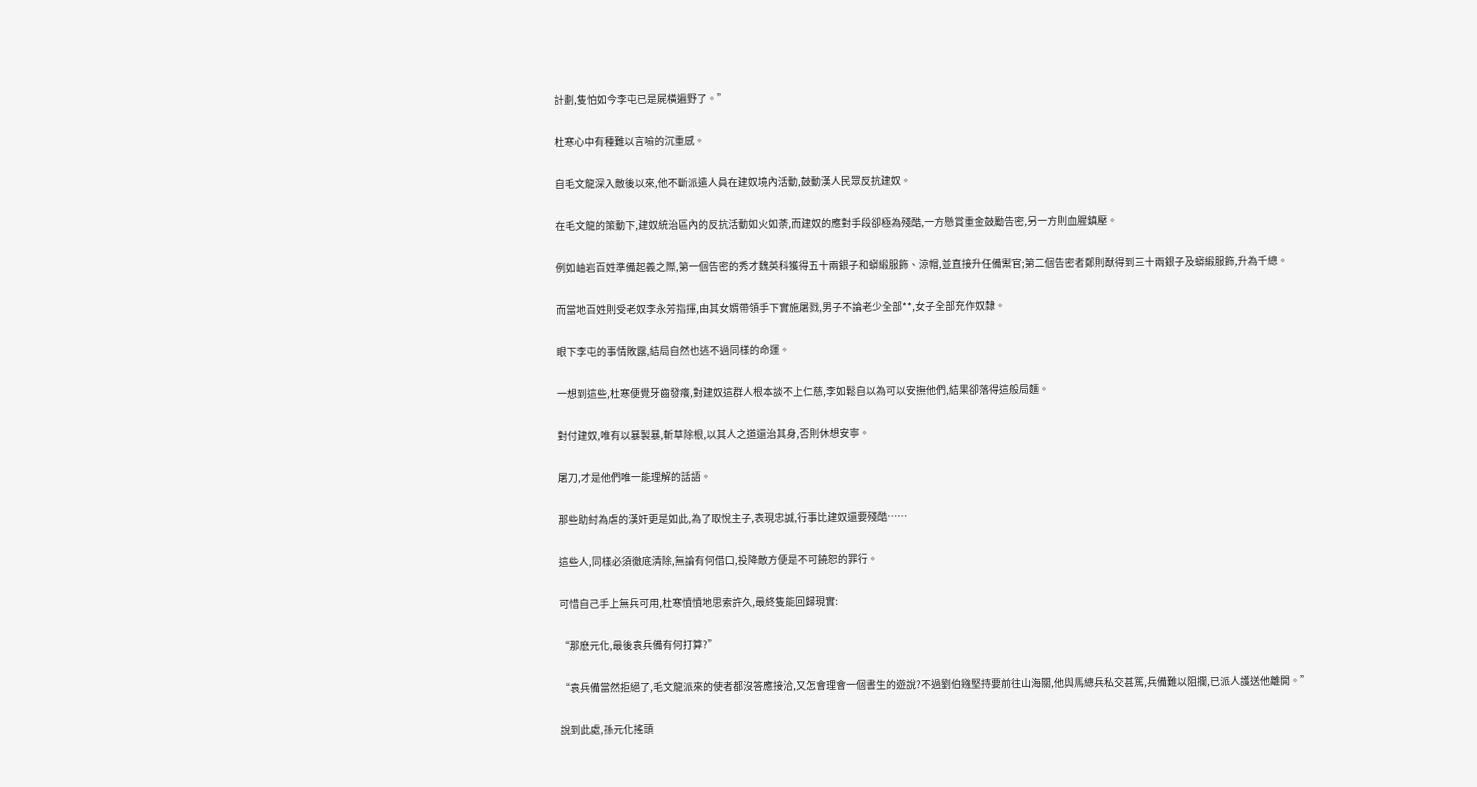計劃,隻怕如今李屯已是屍橫遍野了。”

杜寒心中有種難以言喻的沉重感。

自毛文龍深入敵後以來,他不斷派遣人員在建奴境內活動,鼓動漢人民眾反抗建奴。

在毛文龍的策動下,建奴統治區內的反抗活動如火如荼,而建奴的應對手段卻極為殘酷,一方懸賞重金鼓勵告密,另一方則血腥鎮壓。

例如岫岩百姓準備起義之際,第一個告密的秀才魏英科獲得五十兩銀子和蟒緞服飾、涼帽,並直接升任備禦官;第二個告密者鄭則猷得到三十兩銀子及蟒緞服飾,升為千總。

而當地百姓則受老奴李永芳指揮,由其女婿帶領手下實施屠戮,男子不論老少全部**,女子全部充作奴隸。

眼下李屯的事情敗露,結局自然也逃不過同樣的命運。

一想到這些,杜寒便覺牙齒發癢,對建奴這群人根本談不上仁慈,李如鬆自以為可以安撫他們,結果卻落得這般局麵。

對付建奴,唯有以暴製暴,斬草除根,以其人之道還治其身,否則休想安寧。

屠刀,才是他們唯一能理解的話語。

那些助紂為虐的漢奸更是如此,為了取悅主子,表現忠誠,行事比建奴還要殘酷……

這些人,同樣必須徹底清除,無論有何借口,投降敵方便是不可饒恕的罪行。

可惜自己手上無兵可用,杜寒憤憤地思索許久,最終隻能回歸現實:

“那麽元化,最後袁兵備有何打算?”

“袁兵備當然拒絕了,毛文龍派來的使者都沒答應接洽,又怎會理會一個書生的遊說?不過劉伯鏹堅持要前往山海關,他與馬總兵私交甚篤,兵備難以阻攔,已派人護送他離開。”

說到此處,孫元化搖頭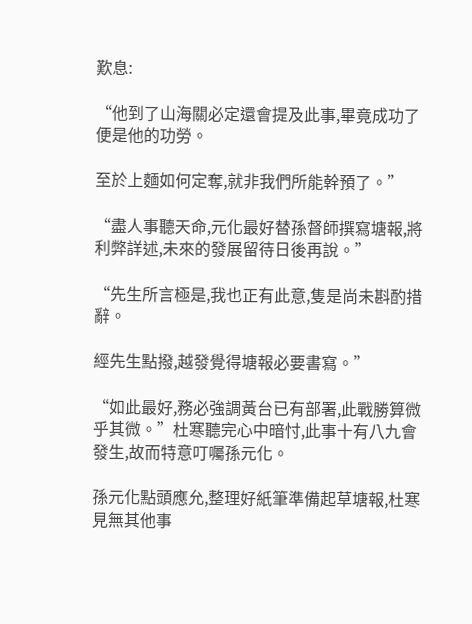歎息:

“他到了山海關必定還會提及此事,畢竟成功了便是他的功勞。

至於上麵如何定奪,就非我們所能幹預了。”

“盡人事聽天命,元化最好替孫督師撰寫塘報,將利弊詳述,未來的發展留待日後再說。”

“先生所言極是,我也正有此意,隻是尚未斟酌措辭。

經先生點撥,越發覺得塘報必要書寫。”

“如此最好,務必強調黃台已有部署,此戰勝算微乎其微。”杜寒聽完心中暗忖,此事十有八九會發生,故而特意叮囑孫元化。

孫元化點頭應允,整理好紙筆準備起草塘報,杜寒見無其他事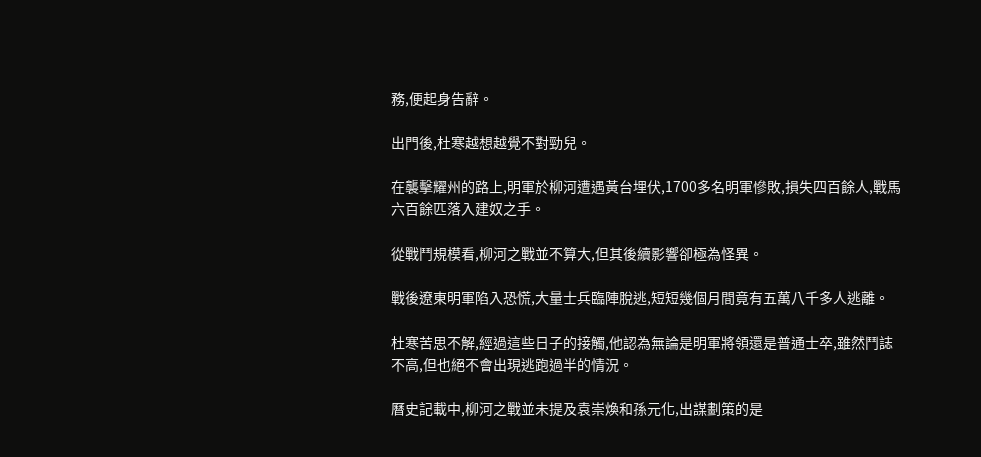務,便起身告辭。

出門後,杜寒越想越覺不對勁兒。

在襲擊耀州的路上,明軍於柳河遭遇黃台埋伏,1700多名明軍慘敗,損失四百餘人,戰馬六百餘匹落入建奴之手。

從戰鬥規模看,柳河之戰並不算大,但其後續影響卻極為怪異。

戰後遼東明軍陷入恐慌,大量士兵臨陣脫逃,短短幾個月間竟有五萬八千多人逃離。

杜寒苦思不解,經過這些日子的接觸,他認為無論是明軍將領還是普通士卒,雖然鬥誌不高,但也絕不會出現逃跑過半的情況。

曆史記載中,柳河之戰並未提及袁崇煥和孫元化,出謀劃策的是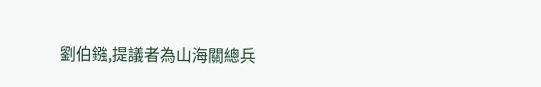劉伯鏹,提議者為山海關總兵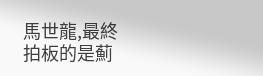馬世龍,最終拍板的是薊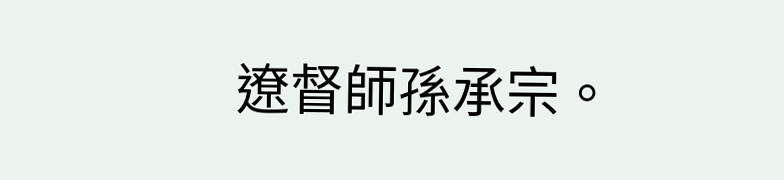遼督師孫承宗。